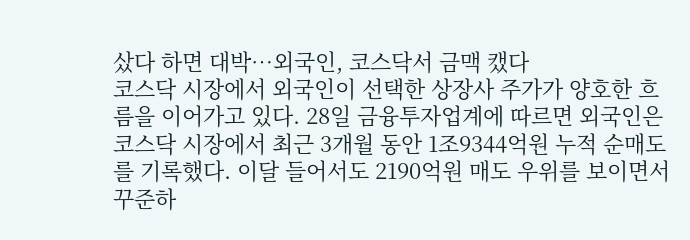샀다 하면 대박…외국인, 코스닥서 금맥 캤다
코스닥 시장에서 외국인이 선택한 상장사 주가가 양호한 흐름을 이어가고 있다. 28일 금융투자업계에 따르면 외국인은 코스닥 시장에서 최근 3개월 동안 1조9344억원 누적 순매도를 기록했다. 이달 들어서도 2190억원 매도 우위를 보이면서 꾸준하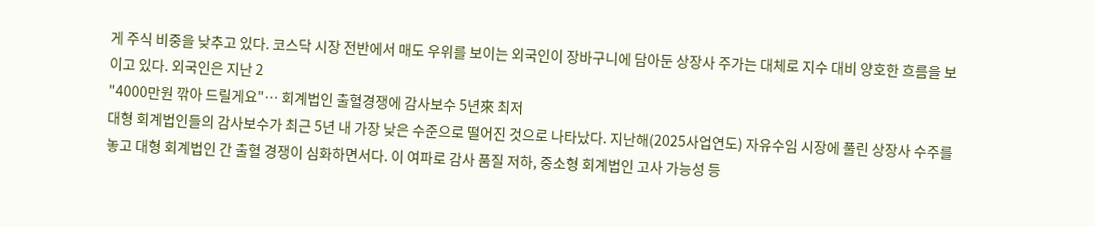게 주식 비중을 낮추고 있다. 코스닥 시장 전반에서 매도 우위를 보이는 외국인이 장바구니에 담아둔 상장사 주가는 대체로 지수 대비 양호한 흐름을 보이고 있다. 외국인은 지난 2
"4000만원 깎아 드릴게요"… 회계법인 출혈경쟁에 감사보수 5년來 최저
대형 회계법인들의 감사보수가 최근 5년 내 가장 낮은 수준으로 떨어진 것으로 나타났다. 지난해(2025사업연도) 자유수임 시장에 풀린 상장사 수주를 놓고 대형 회계법인 간 출혈 경쟁이 심화하면서다. 이 여파로 감사 품질 저하, 중소형 회계법인 고사 가능성 등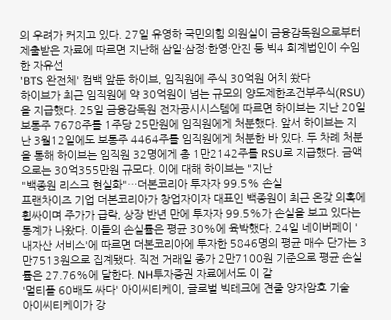의 우려가 커지고 있다. 27일 유영하 국민의힘 의원실이 금융감독원으로부터 제출받은 자료에 따르면 지난해 삼일·삼정·한영·안진 등 빅4 회계법인이 수임한 자유선
'BTS 완전체' 컴백 앞둔 하이브, 임직원에 주식 30억원 어치 쐈다
하이브가 최근 임직원에 약 30억원이 넘는 규모의 양도제한조건부주식(RSU)을 지급했다. 25일 금융감독원 전자공시시스템에 따르면 하이브는 지난 20일 보통주 7678주를 1주당 25만원에 임직원에게 처분했다. 앞서 하이브는 지난 3월12일에도 보통주 4464주를 임직원에게 처분한 바 있다. 두 차례 처분을 통해 하이브는 임직원 32명에게 총 1만2142주를 RSU로 지급했다. 금액으로는 30억355만원 규모다. 이에 대해 하이브는 "지난
"백종원 리스크 현실화"…더본코리아 투자자 99.5% 손실
프랜차이즈 기업 더본코리아가 창업자이자 대표인 백종원이 최근 온갖 의혹에 휩싸이며 주가가 급락, 상장 반년 만에 투자자 99.5%가 손실을 보고 있다는 통계가 나왔다. 이들의 손실률은 평균 30%에 육박했다. 24일 네이버페이 '내자산 서비스'에 따르면 더본코리아에 투자한 5846명의 평균 매수 단가는 3만7513원으로 집계됐다. 직전 거래일 종가 2만7100원 기준으로 평균 손실률은 27.76%에 달한다. NH투자증권 자료에서도 이 같
'멀티플 60배도 싸다' 아이씨티케이, 글로벌 빅테크에 견줄 양자암호 기술
아이씨티케이가 강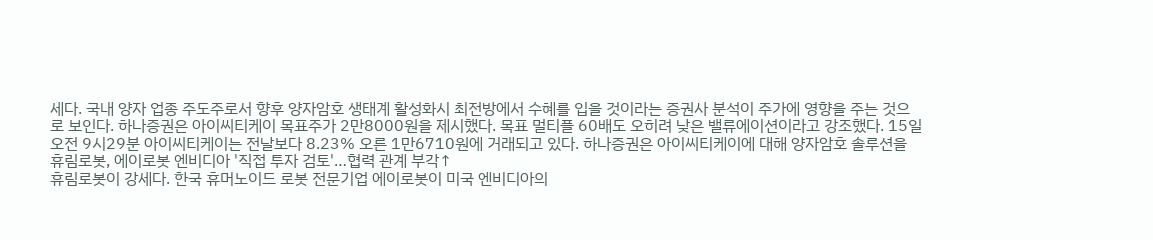세다. 국내 양자 업종 주도주로서 향후 양자암호 생태계 활성화시 최전방에서 수혜를 입을 것이라는 증권사 분석이 주가에 영향을 주는 것으로 보인다. 하나증권은 아이씨티케이 목표주가 2만8000원을 제시했다. 목표 멀티플 60배도 오히려 낮은 밸류에이션이라고 강조했다. 15일 오전 9시29분 아이씨티케이는 전날보다 8.23% 오른 1만6710원에 거래되고 있다. 하나증권은 아이씨티케이에 대해 양자암호 솔루션을
휴림로봇, 에이로봇 엔비디아 '직접 투자 검토'…협력 관계 부각↑
휴림로봇이 강세다. 한국 휴머노이드 로봇 전문기업 에이로봇이 미국 엔비디아의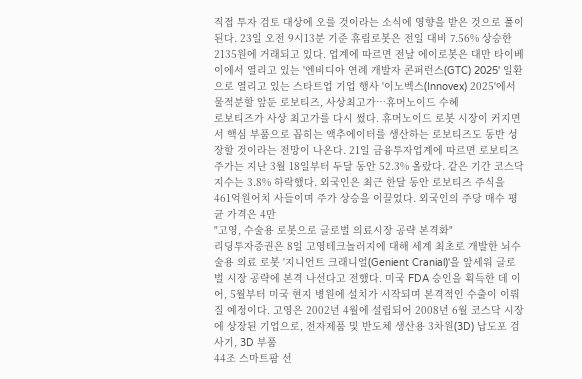직접 투자 검토 대상에 오를 것이라는 소식에 영향을 받은 것으로 풀이된다. 23일 오전 9시13분 기준 휴림로봇은 전일 대비 7.56% 상승한 2135원에 거래되고 있다. 업계에 따르면 전날 에이로봇은 대만 타이베이에서 열리고 있는 '엔비디아 연례 개발자 콘퍼런스(GTC) 2025' 일환으로 열리고 있는 스타트업 기업 행사 '이노벡스(Innovex) 2025'에서
물적분할 앞둔 로보티즈, 사상최고가…휴머노이드 수혜
로보티즈가 사상 최고가를 다시 썼다. 휴머노이드 로봇 시장이 커지면서 핵심 부품으로 꼽히는 액추에이터를 생산하는 로보티즈도 동반 성장할 것이라는 전망이 나온다. 21일 금융투자업계에 따르면 로보티즈 주가는 지난 3월 18일부터 두달 동안 52.3% 올랐다. 같은 기간 코스닥 지수는 3.8% 하락했다. 외국인은 최근 한달 동안 로보티즈 주식을 461억원어치 사들이며 주가 상승을 이끌었다. 외국인의 주당 매수 평균 가격은 4만
"고영, 수술용 로봇으로 글로벌 의료시장 공략 본격화"
리딩투자증권은 8일 고영테크놀러지에 대해 세계 최초로 개발한 뇌수술용 의료 로봇 '지니언트 크래니얼(Genient Cranial)'을 앞세워 글로벌 시장 공략에 본격 나선다고 전했다. 미국 FDA 승인을 획득한 데 이어, 5월부터 미국 현지 병원에 설치가 시작되며 본격적인 수출이 이뤄질 예정이다. 고영은 2002년 4월에 설립되어 2008년 6월 코스닥 시장에 상장된 기업으로, 전자제품 및 반도체 생산용 3차원(3D) 납도포 검사기, 3D 부품
44조 스마트팜 선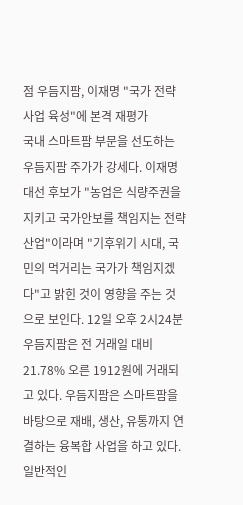점 우듬지팜, 이재명 "국가 전략사업 육성"에 본격 재평가
국내 스마트팜 부문을 선도하는 우듬지팜 주가가 강세다. 이재명 대선 후보가 "농업은 식량주권을 지키고 국가안보를 책임지는 전략 산업"이라며 "기후위기 시대, 국민의 먹거리는 국가가 책임지겠다"고 밝힌 것이 영향을 주는 것으로 보인다. 12일 오후 2시24분 우듬지팜은 전 거래일 대비 21.78% 오른 1912원에 거래되고 있다. 우듬지팜은 스마트팜을 바탕으로 재배, 생산, 유통까지 연결하는 융복합 사업을 하고 있다. 일반적인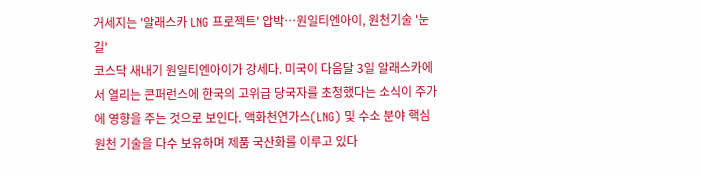거세지는 '알래스카 LNG 프로젝트' 압박…원일티엔아이, 원천기술 '눈길'
코스닥 새내기 원일티엔아이가 강세다. 미국이 다음달 3일 알래스카에서 열리는 콘퍼런스에 한국의 고위급 당국자를 초청했다는 소식이 주가에 영향을 주는 것으로 보인다. 액화천연가스(LNG) 및 수소 분야 핵심 원천 기술을 다수 보유하며 제품 국산화를 이루고 있다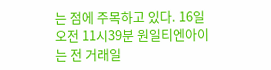는 점에 주목하고 있다. 16일 오전 11시39분 원일티엔아이는 전 거래일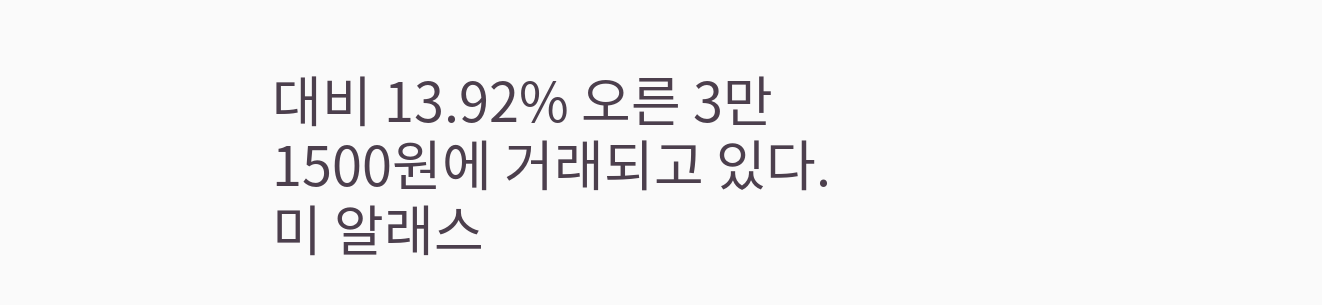대비 13.92% 오른 3만1500원에 거래되고 있다. 미 알래스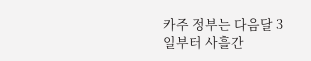카주 정부는 다음달 3일부터 사흘간